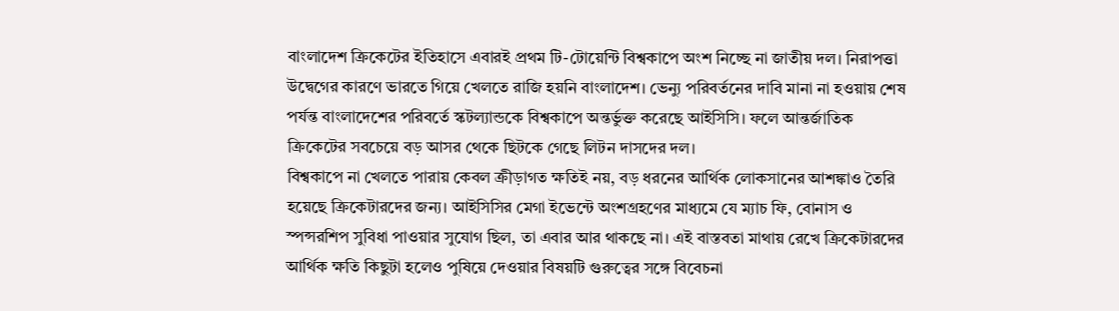বাংলাদেশ ক্রিকেটের ইতিহাসে এবারই প্রথম টি-টোয়েন্টি বিশ্বকাপে অংশ নিচ্ছে না জাতীয় দল। নিরাপত্তা উদ্বেগের কারণে ভারতে গিয়ে খেলতে রাজি হয়নি বাংলাদেশ। ভেন্যু পরিবর্তনের দাবি মানা না হওয়ায় শেষ পর্যন্ত বাংলাদেশের পরিবর্তে স্কটল্যান্ডকে বিশ্বকাপে অন্তর্ভুক্ত করেছে আইসিসি। ফলে আন্তর্জাতিক ক্রিকেটের সবচেয়ে বড় আসর থেকে ছিটকে গেছে লিটন দাসদের দল।
বিশ্বকাপে না খেলতে পারায় কেবল ক্রীড়াগত ক্ষতিই নয়, বড় ধরনের আর্থিক লোকসানের আশঙ্কাও তৈরি হয়েছে ক্রিকেটারদের জন্য। আইসিসির মেগা ইভেন্টে অংশগ্রহণের মাধ্যমে যে ম্যাচ ফি, বোনাস ও স্পন্সরশিপ সুবিধা পাওয়ার সুযোগ ছিল, তা এবার আর থাকছে না। এই বাস্তবতা মাথায় রেখে ক্রিকেটারদের আর্থিক ক্ষতি কিছুটা হলেও পুষিয়ে দেওয়ার বিষয়টি গুরুত্বের সঙ্গে বিবেচনা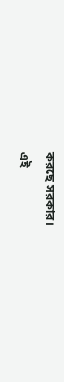করছে সরকার।
এই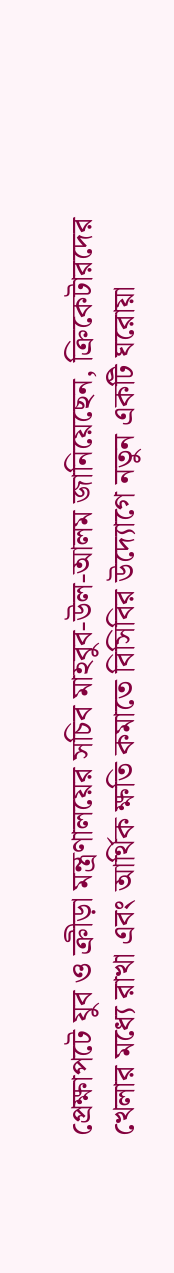প্রেক্ষাপটে যুব ও ক্রীড়া মন্ত্রণালয়ের সচিব মাহবুব-উল-আলম জানিয়েছেন, ক্রিকেটারদের খেলার মধ্যে রাখা এবং আর্থিক ক্ষতি কমাতে বিসিবির উদ্যোগে নতুন একটি ঘরোয়া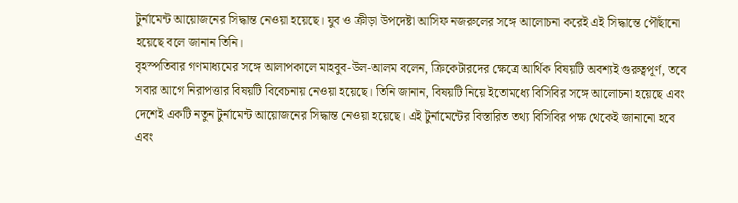টুর্নামেন্ট আয়োজনের সিদ্ধান্ত নেওয়া হয়েছে। যুব ও ক্রীড়া উপদেষ্টা আসিফ নজরুলের সঙ্গে আলোচনা করেই এই সিদ্ধান্তে পৌঁছানো হয়েছে বলে জানান তিনি।
বৃহস্পতিবার গণমাধ্যমের সঙ্গে আলাপকালে মাহবুব-উল-আলম বলেন, ক্রিকেটারদের ক্ষেত্রে আর্থিক বিষয়টি অবশ্যই গুরুত্বপূর্ণ, তবে সবার আগে নিরাপত্তার বিষয়টি বিবেচনায় নেওয়া হয়েছে। তিনি জানান, বিষয়টি নিয়ে ইতোমধ্যে বিসিবির সঙ্গে আলোচনা হয়েছে এবং দেশেই একটি নতুন টুর্নামেন্ট আয়োজনের সিদ্ধান্ত নেওয়া হয়েছে। এই টুর্নামেন্টের বিস্তারিত তথ্য বিসিবির পক্ষ থেকেই জানানো হবে এবং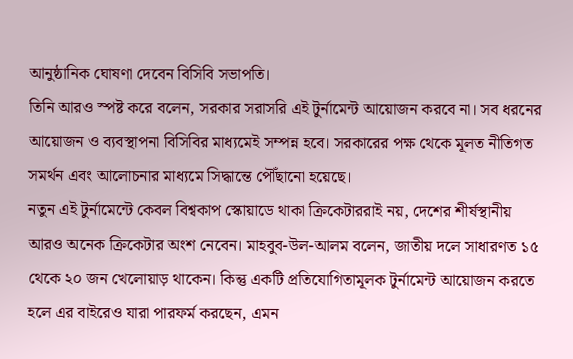আনুষ্ঠানিক ঘোষণা দেবেন বিসিবি সভাপতি।
তিনি আরও স্পষ্ট করে বলেন, সরকার সরাসরি এই টুর্নামেন্ট আয়োজন করবে না। সব ধরনের আয়োজন ও ব্যবস্থাপনা বিসিবির মাধ্যমেই সম্পন্ন হবে। সরকারের পক্ষ থেকে মূলত নীতিগত সমর্থন এবং আলোচনার মাধ্যমে সিদ্ধান্তে পৌঁছানো হয়েছে।
নতুন এই টুর্নামেন্টে কেবল বিশ্বকাপ স্কোয়াডে থাকা ক্রিকেটাররাই নয়, দেশের শীর্ষস্থানীয় আরও অনেক ক্রিকেটার অংশ নেবেন। মাহবুব-উল-আলম বলেন, জাতীয় দলে সাধারণত ১৫ থেকে ২০ জন খেলোয়াড় থাকেন। কিন্তু একটি প্রতিযোগিতামূলক টুর্নামেন্ট আয়োজন করতে হলে এর বাইরেও যারা পারফর্ম করছেন, এমন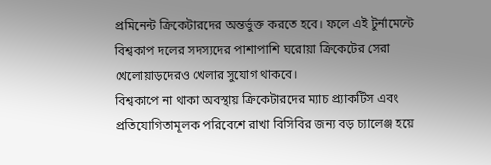প্রমিনেন্ট ক্রিকেটারদের অন্তর্ভুক্ত করতে হবে। ফলে এই টুর্নামেন্টে বিশ্বকাপ দলের সদস্যদের পাশাপাশি ঘরোয়া ক্রিকেটের সেরা খেলোয়াড়দেরও খেলার সুযোগ থাকবে।
বিশ্বকাপে না থাকা অবস্থায় ক্রিকেটারদের ম্যাচ প্র্যাকটিস এবং প্রতিযোগিতামূলক পরিবেশে রাখা বিসিবির জন্য বড় চ্যালেঞ্জ হয়ে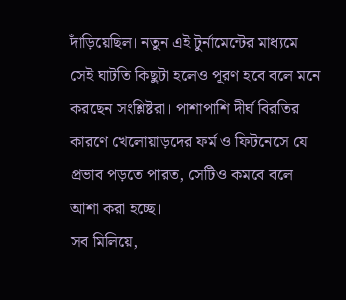দাঁড়িয়েছিল। নতুন এই টুর্নামেন্টের মাধ্যমে সেই ঘাটতি কিছুটা হলেও পূরণ হবে বলে মনে করছেন সংশ্লিষ্টরা। পাশাপাশি দীর্ঘ বিরতির কারণে খেলোয়াড়দের ফর্ম ও ফিটনেসে যে প্রভাব পড়তে পারত, সেটিও কমবে বলে আশা করা হচ্ছে।
সব মিলিয়ে,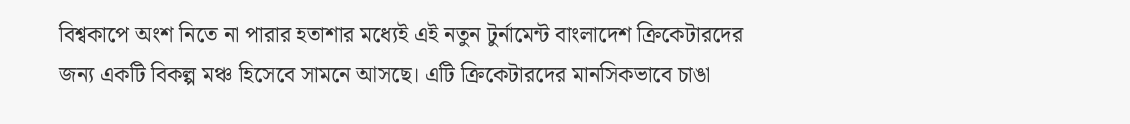বিশ্বকাপে অংশ নিতে না পারার হতাশার মধ্যেই এই নতুন টুর্নামেন্ট বাংলাদেশ ক্রিকেটারদের জন্য একটি বিকল্প মঞ্চ হিসেবে সামনে আসছে। এটি ক্রিকেটারদের মানসিকভাবে চাঙা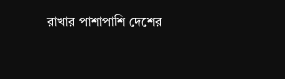রাখার পাশাপাশি দেশের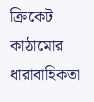ক্রিকেট কাঠামোর ধারাবাহিকতা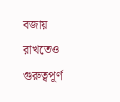বজায় রাখতেও গুরুত্বপূর্ণ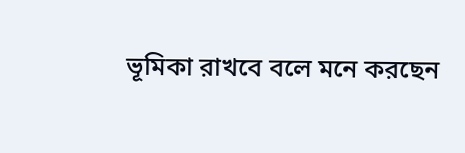ভূমিকা রাখবে বলে মনে করছেন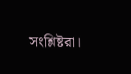সংশ্লিষ্টরা।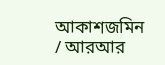আকাশজমিন / আরআর